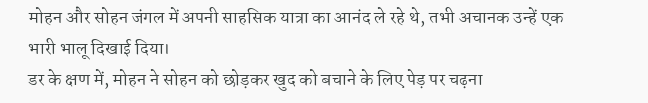मोहन और सोहन जंगल में अपनी साहसिक यात्रा का आनंद ले रहे थे, तभी अचानक उन्हें एक भारी भालू दिखाई दिया।
डर के क्षण में, मोहन ने सोहन को छोड़कर खुद को बचाने के लिए पेड़ पर चढ़ना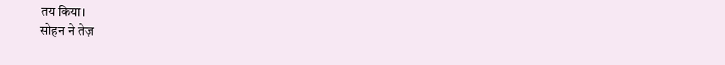तय किया।
सोहन ने तेज़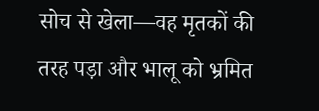सोच से खेला—वह मृतकों की तरह पड़ा और भालू को भ्रमित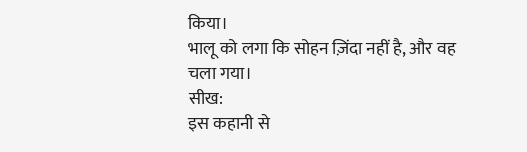किया।
भालू को लगा कि सोहन ज़िंदा नहीं है, और वह चला गया।
सीख:
इस कहानी से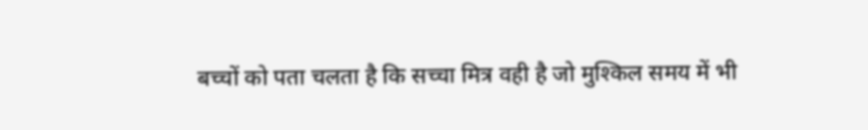बच्चों को पता चलता है कि सच्चा मित्र वही है जो मुश्किल समय में भी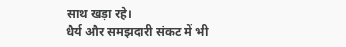साथ खड़ा रहे।
धैर्य और समझदारी संकट में भी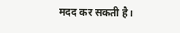मदद कर सकती है।